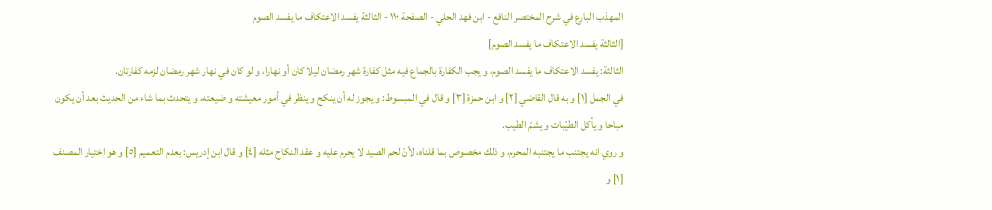المهذب البارع في شرح المختصر النافع - ابن فهد الحلي - الصفحة ١١٠ - الثالثة يفسد الاعتكاف ما يفسد الصوم
[الثالثة يفسد الاعتكاف ما يفسد الصوم]
الثالثة: يفسد الاعتكاف ما يفسد الصوم، و يجب الكفارة بالجماع فيه مثل كفارة شهر رمضان ليلا كان أو نهارا، و لو كان في نهار شهر رمضان لزمه كفارتان.
في الجمل [١] و به قال القاضي [٢] و ابن حمزة [٣] و قال في المبسوط: و يجوز له أن ينكح و ينظر في أمور معيشته و ضيعته، و يتحدث بما شاء من الحديث بعد أن يكون مباحا و يأكل الطيّبات و يشمّ الطيب.
و روي انه يجتنب ما يجتنبه المحرم، و ذلك مخصوص بما قلناه، لأنّ لحم الصيد لا يحرم عليه و عقد النكاح مثله [٤] و قال ابن إدريس: بعدم التعميم [٥] و هو اختيار المصنف [١] و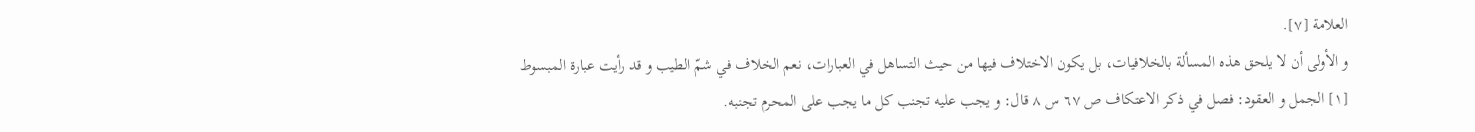العلامة [٧].
و الأولى أن لا يلحق هذه المسألة بالخلافيات، بل يكون الاختلاف فيها من حيث التساهل في العبارات، نعم الخلاف في شمّ الطيب و قد رأيت عبارة المبسوط
[١] الجمل و العقود: فصل في ذكر الاعتكاف ص ٦٧ س ٨ قال: و يجب عليه تجنب كل ما يجب على المحرم تجنبه.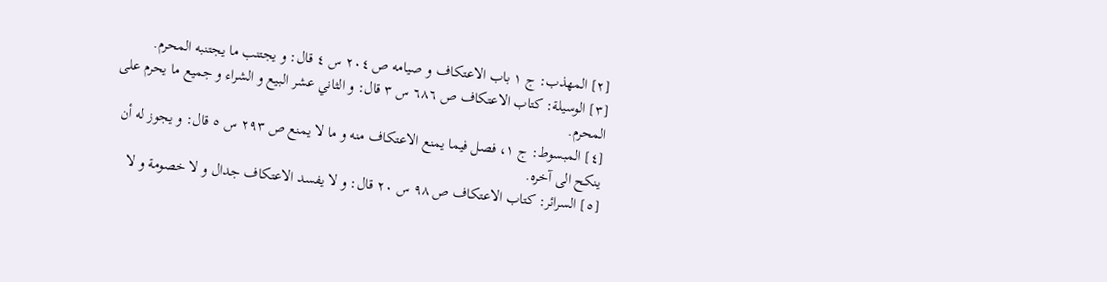[٢] المهذب: ج ١ باب الاعتكاف و صيامه ص ٢٠٤ س ٤ قال: و يجتنب ما يجتنبه المحرم.
[٣] الوسيلة: كتاب الاعتكاف ص ٦٨٦ س ٣ قال: و الثاني عشر البيع و الشراء و جميع ما يحرم على المحرم.
[٤] المبسوط: ج ١، فصل فيما يمنع الاعتكاف منه و ما لا يمنع ص ٢٩٣ س ٥ قال: و يجوز له أن ينكح الى آخره.
[٥] السرائر: كتاب الاعتكاف ص ٩٨ س ٢٠ قال: و لا يفسد الاعتكاف جدال و لا خصومة و لا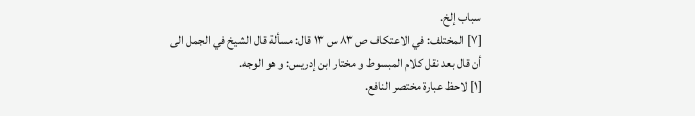سباب إلخ.
[٧] المختلف: في الاعتكاف ص ٨٣ س ١٣ قال: مسألة قال الشيخ في الجمل الى أن قال بعد نقل كلام المبسوط و مختار ابن إدريس: و هو الوجه.
[١] لاحظ عبارة مختصر النافع.